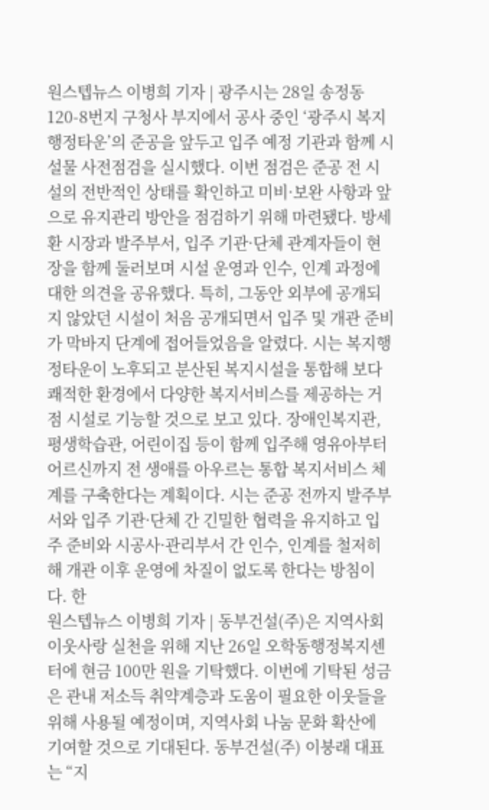원스텝뉴스 이병희 기자 | 광주시는 28일 송정동 120-8번지 구청사 부지에서 공사 중인 ‘광주시 복지행정타운’의 준공을 앞두고 입주 예정 기관과 함께 시설물 사전점검을 실시했다. 이번 점검은 준공 전 시설의 전반적인 상태를 확인하고 미비·보완 사항과 앞으로 유지관리 방안을 점검하기 위해 마련됐다. 방세환 시장과 발주부서, 입주 기관·단체 관계자들이 현장을 함께 둘러보며 시설 운영과 인수, 인계 과정에 대한 의견을 공유했다. 특히, 그동안 외부에 공개되지 않았던 시설이 처음 공개되면서 입주 및 개관 준비가 막바지 단계에 접어들었음을 알렸다. 시는 복지행정타운이 노후되고 분산된 복지시설을 통합해 보다 쾌적한 환경에서 다양한 복지서비스를 제공하는 거점 시설로 기능할 것으로 보고 있다. 장애인복지관, 평생학습관, 어린이집 등이 함께 입주해 영유아부터 어르신까지 전 생애를 아우르는 통합 복지서비스 체계를 구축한다는 계획이다. 시는 준공 전까지 발주부서와 입주 기관·단체 간 긴밀한 협력을 유지하고 입주 준비와 시공사·관리부서 간 인수, 인계를 철저히 해 개관 이후 운영에 차질이 없도록 한다는 방침이다. 한
원스텝뉴스 이병희 기자 | 동부건설(주)은 지역사회 이웃사랑 실천을 위해 지난 26일 오학동행정복지센터에 현금 100만 원을 기탁했다. 이번에 기탁된 성금은 관내 저소득 취약계층과 도움이 필요한 이웃들을 위해 사용될 예정이며, 지역사회 나눔 문화 확산에 기여할 것으로 기대된다. 동부건설(주) 이붕래 대표는 “지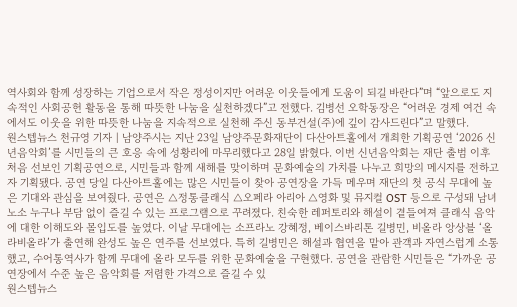역사회와 함께 성장하는 기업으로서 작은 정성이지만 어려운 이웃들에게 도움이 되길 바란다”며 “앞으로도 지속적인 사회공헌 활동을 통해 따뜻한 나눔을 실천하겠다”고 전했다. 김병선 오학동장은 “어려운 경제 여건 속에서도 이웃을 위한 따뜻한 나눔을 지속적으로 실천해 주신 동부건설(주)에 깊이 감사드린다”고 말했다.
원스텝뉴스 천규영 기자 | 남양주시는 지난 23일 남양주문화재단이 다산아트홀에서 개최한 기획공연 ‘2026 신년음악회’를 시민들의 큰 호응 속에 성황리에 마무리했다고 28일 밝혔다. 이번 신년음악회는 재단 출범 이후 처음 선보인 기획공연으로, 시민들과 함께 새해를 맞이하며 문화예술의 가치를 나누고 희망의 메시지를 전하고자 기획됐다. 공연 당일 다산아트홀에는 많은 시민들이 찾아 공연장을 가득 메우며 재단의 첫 공식 무대에 높은 기대와 관심을 보여줬다. 공연은 △정통클래식 △오페라 아리아 △영화 및 뮤지컬 OST 등으로 구성돼 남녀노소 누구나 부담 없이 즐길 수 있는 프로그램으로 꾸려졌다. 친숙한 레퍼토리와 해설이 곁들여져 클래식 음악에 대한 이해도와 몰입도를 높였다. 이날 무대에는 소프라노 강혜정, 베이스바리톤 길병민, 비올라 앙상블 ‘올라비올라’가 출연해 완성도 높은 연주를 선보였다. 특히 길병민은 해설과 협연을 맡아 관객과 자연스럽게 소통했고, 수어통역사가 함께 무대에 올라 모두를 위한 문화예술을 구현했다. 공연을 관람한 시민들은 “가까운 공연장에서 수준 높은 음악회를 저렴한 가격으로 즐길 수 있
원스텝뉴스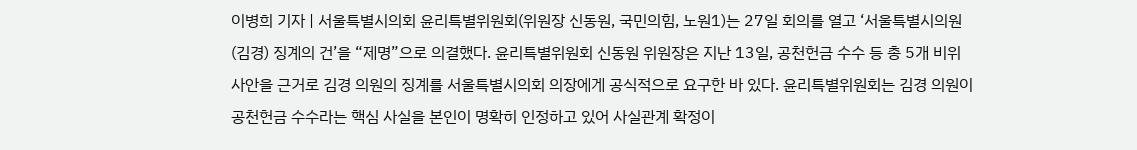이병희 기자 | 서울특별시의회 윤리특별위원회(위원장 신동원, 국민의힘, 노원1)는 27일 회의를 열고 ‘서울특별시의원(김경) 징계의 건’을 “제명”으로 의결했다. 윤리특별위원회 신동원 위원장은 지난 13일, 공천헌금 수수 등 총 5개 비위 사안을 근거로 김경 의원의 징계를 서울특별시의회 의장에게 공식적으로 요구한 바 있다. 윤리특별위원회는 김경 의원이 공천헌금 수수라는 핵심 사실을 본인이 명확히 인정하고 있어 사실관계 확정이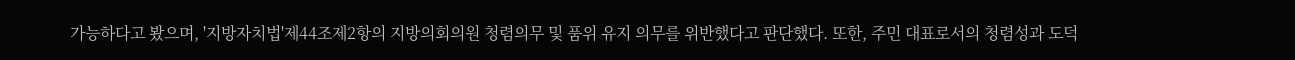가능하다고 봤으며, '지방자치법'제44조제2항의 지방의회의원 청렴의무 및 품위 유지 의무를 위반했다고 판단했다. 또한, 주민 대표로서의 청렴성과 도덕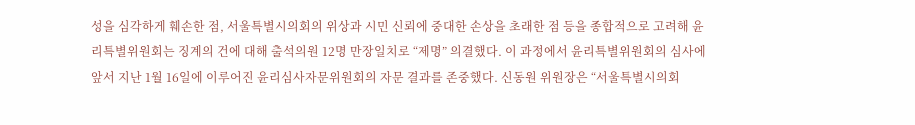성을 심각하게 훼손한 점, 서울특별시의회의 위상과 시민 신뢰에 중대한 손상을 초래한 점 등을 종합적으로 고려해 윤리특별위원회는 징계의 건에 대해 출석의원 12명 만장일치로 “제명” 의결했다. 이 과정에서 윤리특별위원회의 심사에 앞서 지난 1월 16일에 이루어진 윤리심사자문위원회의 자문 결과를 존중했다. 신동원 위원장은 “서울특별시의회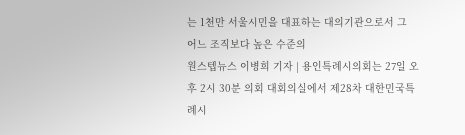는 1천만 서울시민을 대표하는 대의기관으로서 그 어느 조직보다 높은 수준의
원스텝뉴스 이병희 기자 | 용인특례시의회는 27일 오후 2시 30분 의회 대회의실에서 제28차 대한민국특례시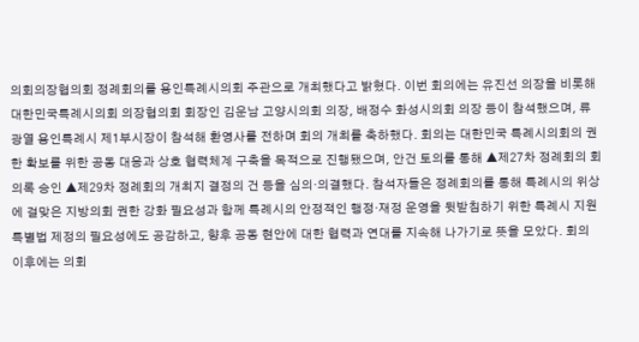의회의장협의회 정례회의를 용인특례시의회 주관으로 개최했다고 밝혔다. 이번 회의에는 유진선 의장을 비롯해 대한민국특례시의회 의장협의회 회장인 김운남 고양시의회 의장, 배정수 화성시의회 의장 등이 참석했으며, 류광열 용인특례시 제1부시장이 참석해 환영사를 전하며 회의 개최를 축하했다. 회의는 대한민국 특례시의회의 권한 확보를 위한 공동 대응과 상호 협력체계 구축을 목적으로 진행됐으며, 안건 토의를 통해 ▲제27차 정례회의 회의록 승인 ▲제29차 정례회의 개최지 결정의 건 등을 심의·의결했다. 참석자들은 정례회의를 통해 특례시의 위상에 걸맞은 지방의회 권한 강화 필요성과 함께 특례시의 안정적인 행정·재정 운영을 뒷받침하기 위한 특례시 지원 특별법 제정의 필요성에도 공감하고, 향후 공동 현안에 대한 협력과 연대를 지속해 나가기로 뜻을 모았다. 회의 이후에는 의회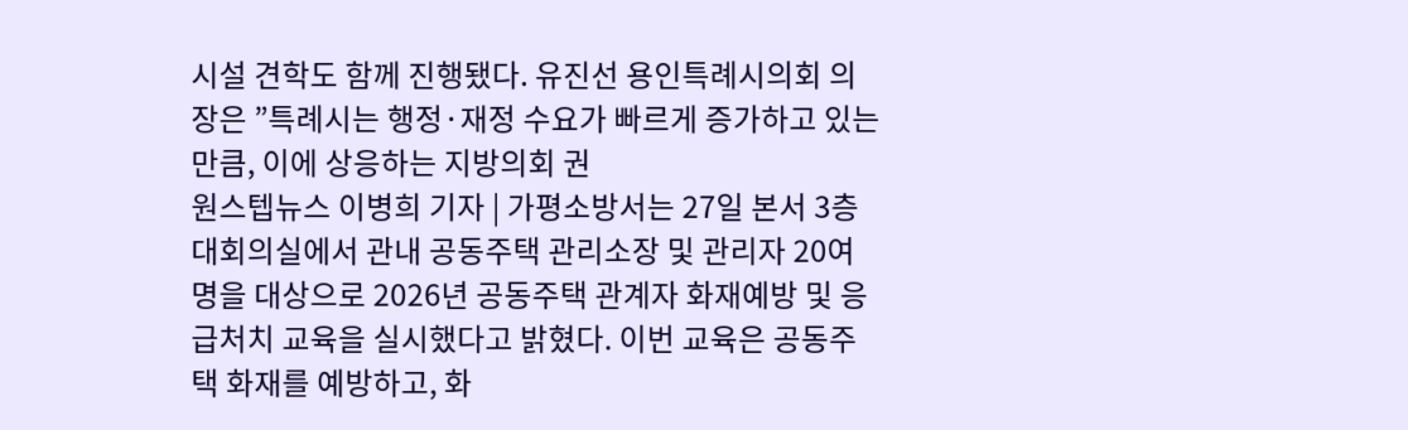시설 견학도 함께 진행됐다. 유진선 용인특례시의회 의장은 ”특례시는 행정·재정 수요가 빠르게 증가하고 있는 만큼, 이에 상응하는 지방의회 권
원스텝뉴스 이병희 기자 | 가평소방서는 27일 본서 3층 대회의실에서 관내 공동주택 관리소장 및 관리자 20여 명을 대상으로 2026년 공동주택 관계자 화재예방 및 응급처치 교육을 실시했다고 밝혔다. 이번 교육은 공동주택 화재를 예방하고, 화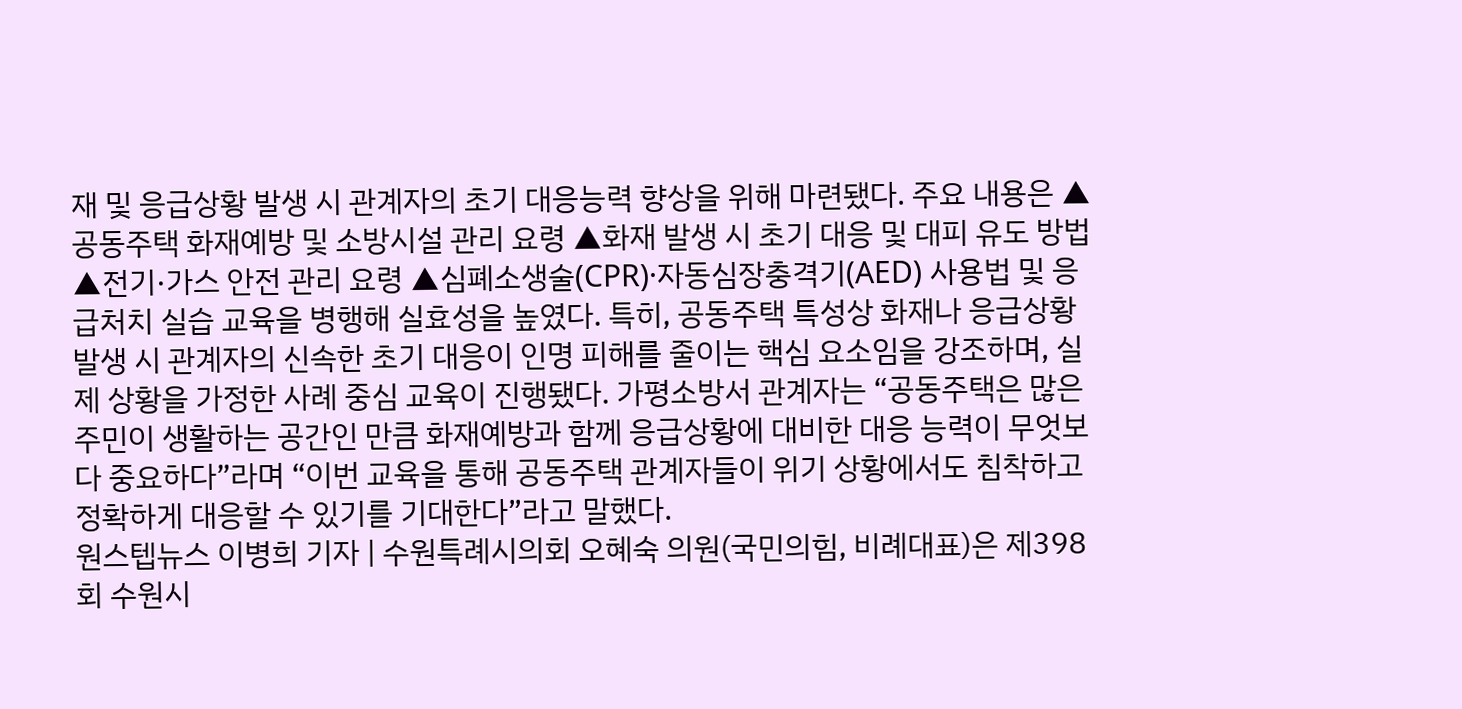재 및 응급상황 발생 시 관계자의 초기 대응능력 향상을 위해 마련됐다. 주요 내용은 ▲공동주택 화재예방 및 소방시설 관리 요령 ▲화재 발생 시 초기 대응 및 대피 유도 방법 ▲전기·가스 안전 관리 요령 ▲심폐소생술(CPR)·자동심장충격기(AED) 사용법 및 응급처치 실습 교육을 병행해 실효성을 높였다. 특히, 공동주택 특성상 화재나 응급상황 발생 시 관계자의 신속한 초기 대응이 인명 피해를 줄이는 핵심 요소임을 강조하며, 실제 상황을 가정한 사례 중심 교육이 진행됐다. 가평소방서 관계자는 “공동주택은 많은 주민이 생활하는 공간인 만큼 화재예방과 함께 응급상황에 대비한 대응 능력이 무엇보다 중요하다”라며 “이번 교육을 통해 공동주택 관계자들이 위기 상황에서도 침착하고 정확하게 대응할 수 있기를 기대한다”라고 말했다.
원스텝뉴스 이병희 기자 | 수원특례시의회 오혜숙 의원(국민의힘, 비례대표)은 제398회 수원시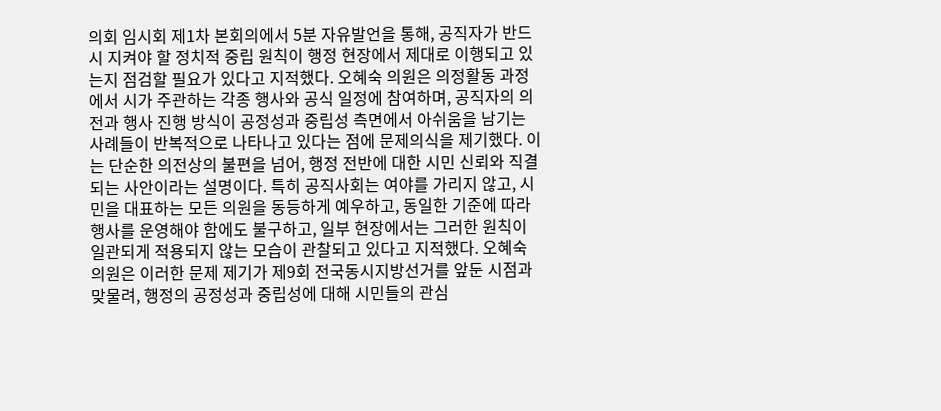의회 임시회 제1차 본회의에서 5분 자유발언을 통해, 공직자가 반드시 지켜야 할 정치적 중립 원칙이 행정 현장에서 제대로 이행되고 있는지 점검할 필요가 있다고 지적했다. 오혜숙 의원은 의정활동 과정에서 시가 주관하는 각종 행사와 공식 일정에 참여하며, 공직자의 의전과 행사 진행 방식이 공정성과 중립성 측면에서 아쉬움을 남기는 사례들이 반복적으로 나타나고 있다는 점에 문제의식을 제기했다. 이는 단순한 의전상의 불편을 넘어, 행정 전반에 대한 시민 신뢰와 직결되는 사안이라는 설명이다. 특히 공직사회는 여야를 가리지 않고, 시민을 대표하는 모든 의원을 동등하게 예우하고, 동일한 기준에 따라 행사를 운영해야 함에도 불구하고, 일부 현장에서는 그러한 원칙이 일관되게 적용되지 않는 모습이 관찰되고 있다고 지적했다. 오혜숙 의원은 이러한 문제 제기가 제9회 전국동시지방선거를 앞둔 시점과 맞물려, 행정의 공정성과 중립성에 대해 시민들의 관심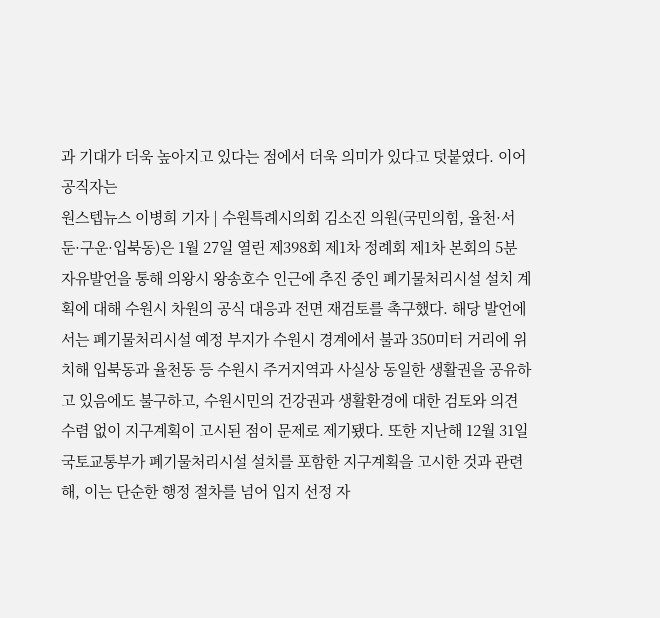과 기대가 더욱 높아지고 있다는 점에서 더욱 의미가 있다고 덧붙였다. 이어 공직자는
원스텝뉴스 이병희 기자 | 수원특례시의회 김소진 의원(국민의힘, 율천·서둔·구운·입북동)은 1월 27일 열린 제398회 제1차 정례회 제1차 본회의 5분 자유발언을 통해 의왕시 왕송호수 인근에 추진 중인 폐기물처리시설 설치 계획에 대해 수원시 차원의 공식 대응과 전면 재검토를 촉구했다. 해당 발언에서는 폐기물처리시설 예정 부지가 수원시 경계에서 불과 350미터 거리에 위치해 입북동과 율천동 등 수원시 주거지역과 사실상 동일한 생활권을 공유하고 있음에도 불구하고, 수원시민의 건강권과 생활환경에 대한 검토와 의견 수렴 없이 지구계획이 고시된 점이 문제로 제기됐다. 또한 지난해 12월 31일 국토교통부가 폐기물처리시설 설치를 포함한 지구계획을 고시한 것과 관련해, 이는 단순한 행정 절차를 넘어 입지 선정 자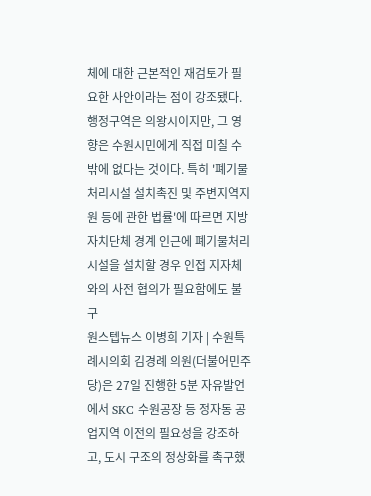체에 대한 근본적인 재검토가 필요한 사안이라는 점이 강조됐다. 행정구역은 의왕시이지만, 그 영향은 수원시민에게 직접 미칠 수밖에 없다는 것이다. 특히 '폐기물처리시설 설치촉진 및 주변지역지원 등에 관한 법률'에 따르면 지방자치단체 경계 인근에 폐기물처리시설을 설치할 경우 인접 지자체와의 사전 협의가 필요함에도 불구
원스텝뉴스 이병희 기자 | 수원특례시의회 김경례 의원(더불어민주당)은 27일 진행한 5분 자유발언에서 SKC 수원공장 등 정자동 공업지역 이전의 필요성을 강조하고, 도시 구조의 정상화를 촉구했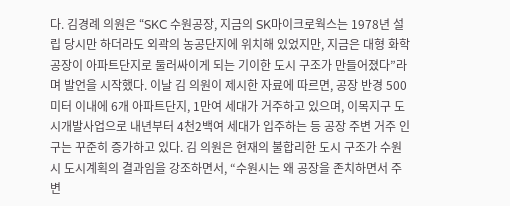다. 김경례 의원은 “SKC 수원공장, 지금의 SK마이크로웍스는 1978년 설립 당시만 하더라도 외곽의 농공단지에 위치해 있었지만, 지금은 대형 화학공장이 아파트단지로 둘러싸이게 되는 기이한 도시 구조가 만들어졌다”라며 발언을 시작했다. 이날 김 의원이 제시한 자료에 따르면, 공장 반경 500미터 이내에 6개 아파트단지, 1만여 세대가 거주하고 있으며, 이목지구 도시개발사업으로 내년부터 4천2백여 세대가 입주하는 등 공장 주변 거주 인구는 꾸준히 증가하고 있다. 김 의원은 현재의 불합리한 도시 구조가 수원시 도시계획의 결과임을 강조하면서, “수원시는 왜 공장을 존치하면서 주변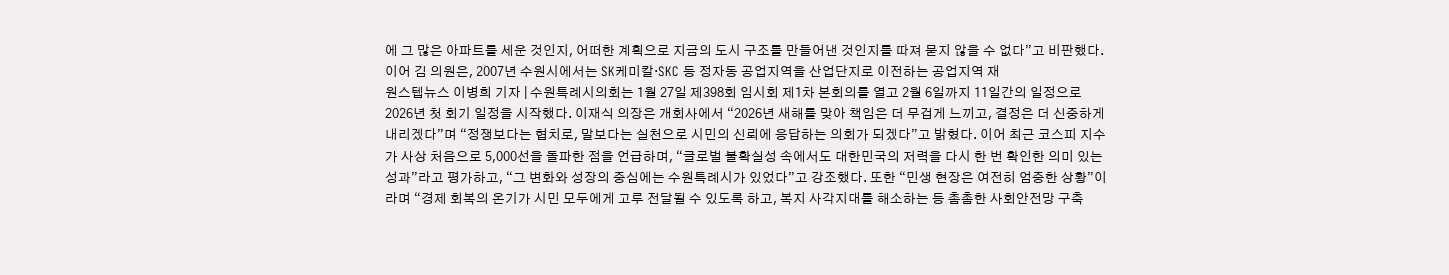에 그 많은 아파트를 세운 것인지, 어떠한 계획으로 지금의 도시 구조를 만들어낸 것인지를 따져 묻지 않을 수 없다”고 비판했다. 이어 김 의원은, 2007년 수원시에서는 SK케미칼·SKC 등 정자동 공업지역을 산업단지로 이전하는 공업지역 재
원스텝뉴스 이병희 기자 | 수원특례시의회는 1월 27일 제398회 임시회 제1차 본회의를 열고 2월 6일까지 11일간의 일정으로 2026년 첫 회기 일정을 시작했다. 이재식 의장은 개회사에서 “2026년 새해를 맞아 책임은 더 무겁게 느끼고, 결정은 더 신중하게 내리겠다”며 “정쟁보다는 협치로, 말보다는 실천으로 시민의 신뢰에 응답하는 의회가 되겠다”고 밝혔다. 이어 최근 코스피 지수가 사상 처음으로 5,000선을 돌파한 점을 언급하며, “글로벌 불확실성 속에서도 대한민국의 저력을 다시 한 번 확인한 의미 있는 성과”라고 평가하고, “그 변화와 성장의 중심에는 수원특례시가 있었다”고 강조했다. 또한 “민생 현장은 여전히 엄중한 상황”이라며 “경제 회복의 온기가 시민 모두에게 고루 전달될 수 있도록 하고, 복지 사각지대를 해소하는 등 촘촘한 사회안전망 구축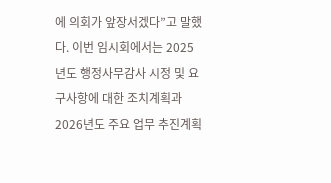에 의회가 앞장서겠다”고 말했다. 이번 임시회에서는 2025년도 행정사무감사 시정 및 요구사항에 대한 조치계획과 2026년도 주요 업무 추진계획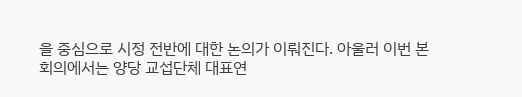을 중심으로 시정 전반에 대한 논의가 이뤄진다. 아울러 이번 본회의에서는 양당 교섭단체 대표연